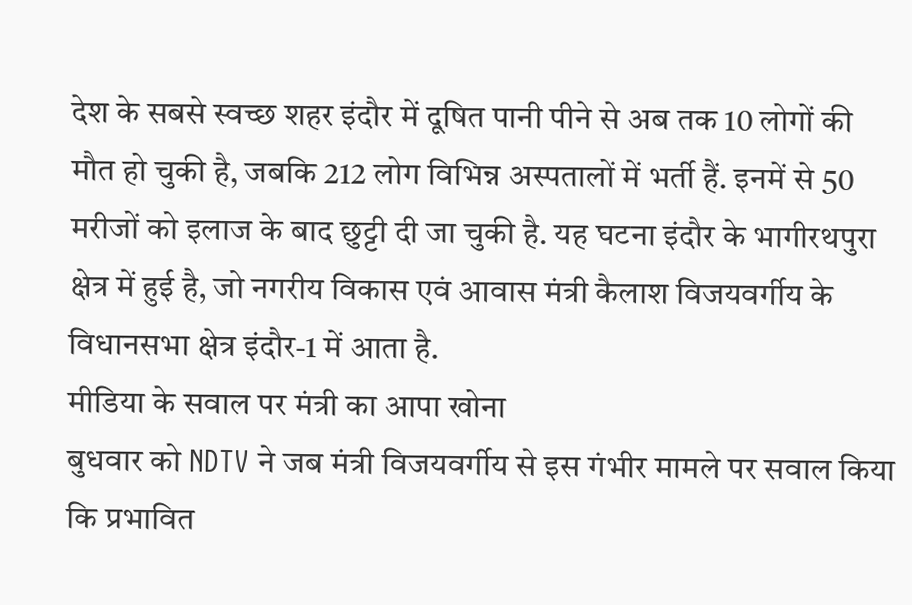देश के सबसे स्वच्छ शहर इंदौर में दूषित पानी पीने से अब तक 10 लोगों की मौत हो चुकी है, जबकि 212 लोग विभिन्न अस्पतालों में भर्ती हैं. इनमें से 50 मरीजों को इलाज के बाद छुट्टी दी जा चुकी है. यह घटना इंदौर के भागीरथपुरा क्षेत्र में हुई है, जो नगरीय विकास एवं आवास मंत्री कैलाश विजयवर्गीय के विधानसभा क्षेत्र इंदौर-1 में आता है.
मीडिया के सवाल पर मंत्री का आपा खोना
बुधवार को NDTV ने जब मंत्री विजयवर्गीय से इस गंभीर मामले पर सवाल किया कि प्रभावित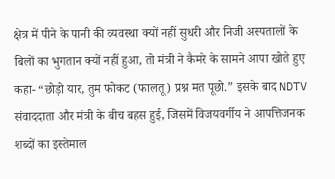क्षेत्र में पीने के पानी की व्यवस्था क्यों नहीं सुधरी और निजी अस्पतालों के बिलों का भुगतान क्यों नहीं हुआ, तो मंत्री ने कैमरे के सामने आपा खोते हुए कहा- “छोड़ो यार, तुम फोकट (फालतू) प्रश्न मत पूछो.” इसके बाद NDTV संवाददाता और मंत्री के बीच बहस हुई, जिसमें विजयवर्गीय ने आपत्तिजनक शब्दों का इस्तेमाल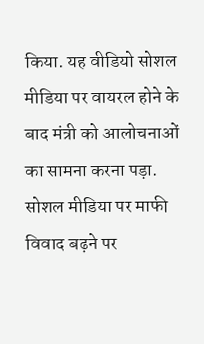किया. यह वीडियो सोशल मीडिया पर वायरल होने के बाद मंत्री को आलोचनाओं का सामना करना पड़ा.
सोशल मीडिया पर माफी
विवाद बढ़ने पर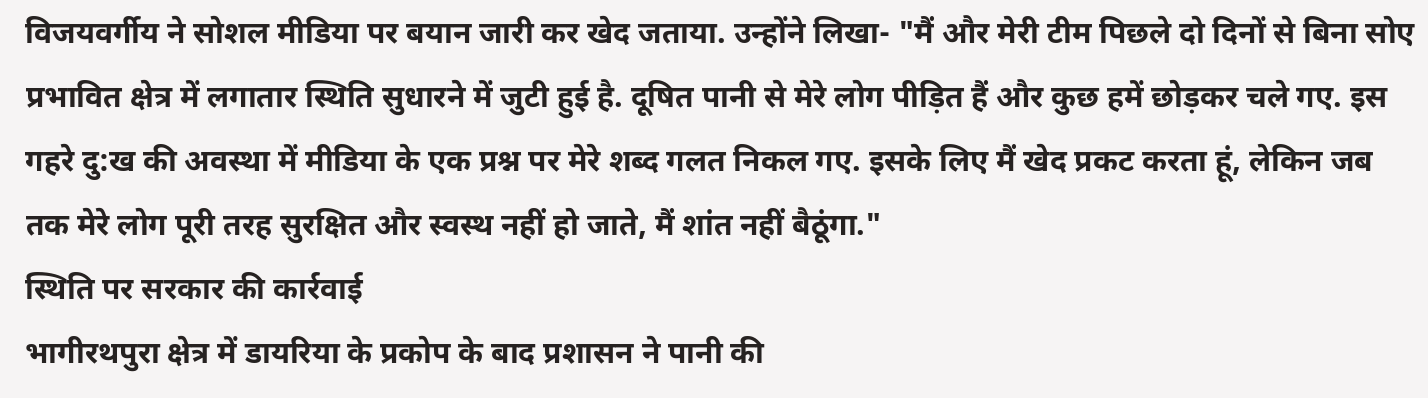विजयवर्गीय ने सोशल मीडिया पर बयान जारी कर खेद जताया. उन्होंने लिखा- "मैं और मेरी टीम पिछले दो दिनों से बिना सोए प्रभावित क्षेत्र में लगातार स्थिति सुधारने में जुटी हुई है. दूषित पानी से मेरे लोग पीड़ित हैं और कुछ हमें छोड़कर चले गए. इस गहरे दु:ख की अवस्था में मीडिया के एक प्रश्न पर मेरे शब्द गलत निकल गए. इसके लिए मैं खेद प्रकट करता हूं, लेकिन जब तक मेरे लोग पूरी तरह सुरक्षित और स्वस्थ नहीं हो जाते, मैं शांत नहीं बैठूंगा."
स्थिति पर सरकार की कार्रवाई
भागीरथपुरा क्षेत्र में डायरिया के प्रकोप के बाद प्रशासन ने पानी की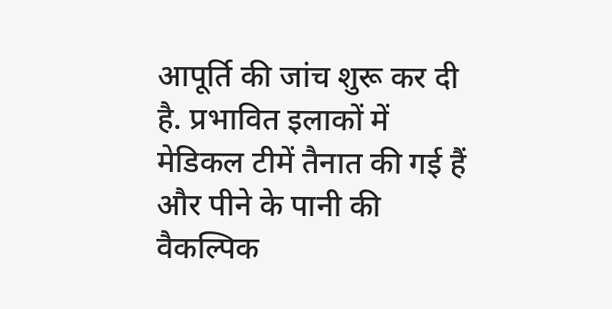आपूर्ति की जांच शुरू कर दी है. प्रभावित इलाकों में मेडिकल टीमें तैनात की गई हैं और पीने के पानी की वैकल्पिक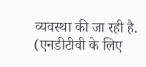व्यवस्था की जा रही है.
(एनडीटीवी के लिए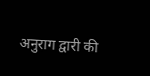अनुराग द्वारी की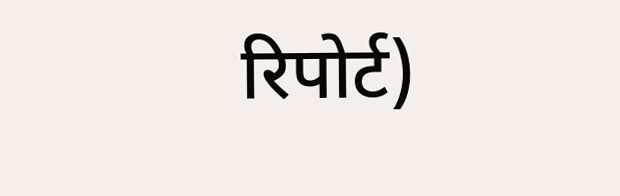रिपोर्ट)